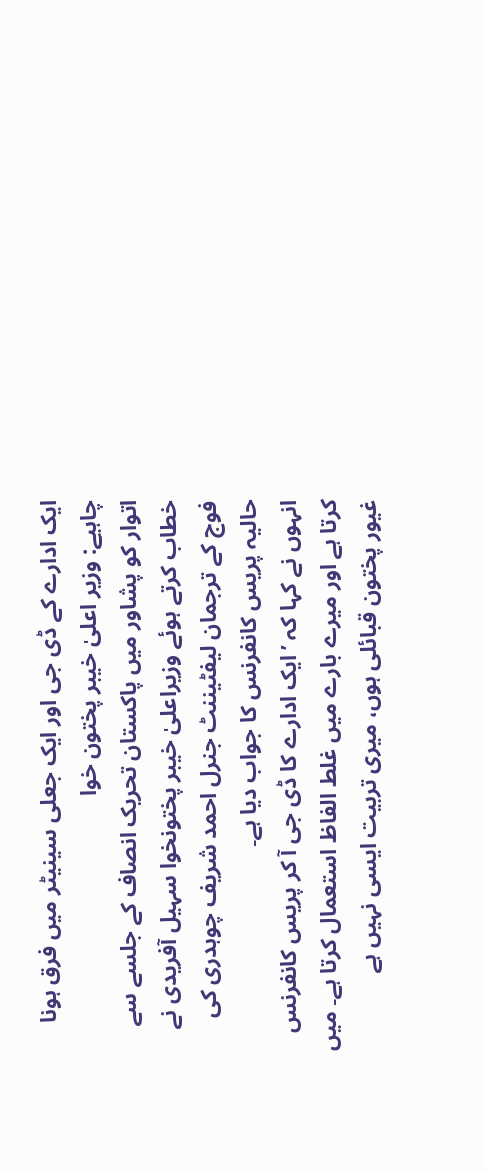ایک ادارے کے ڈی جی اور ایک جعلی سینیٹر میں فرق ہونا چاہیے: وزیر اعلیٰ خیبر پختون خوا
اتوار کو پشاور میں پاکستان تحریک انصاف کے جلسے سے خطاب کرتے ہوئے وزیراعلیٰ خیبر پختونخوا سہیل آفریدی نے فوج کے ترجمان لیفٹیننٹ جنرل احمد شریف چوہدری کی حالیہ پریس کانفرنس کا جواب دیا ہے۔
انہوں نے کہا کہ ’ایک ادارے کا ڈی جی آ کر پریس کانفرنس کرتا ہے اور میرے بارے میں غلط الفاظ استعمال کرتا ہے۔ میں غیور پختون قبائلی ہوں، میری تربیت ایسی نہیں ہے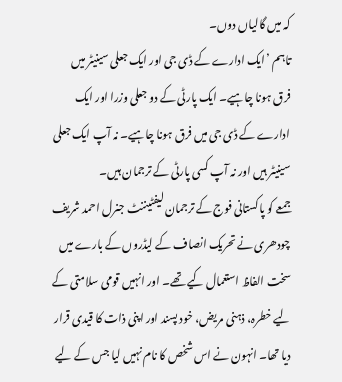کہ میں گالیاں دوں۔
تاہم ’ایک ادارے کے ڈی جی اور ایک جعلی سینیٹر میں فرق ہونا چاہیے۔ ایک پارٹی کے دو جعلی وزرا اور ایک ادارے کے ڈی جی میں فرق ہونا چاہیے۔ نہ آپ ایک جعلی سینیٹر ہیں اور نہ آپ کسی پارٹی کے ترجمان ہیں۔
جمعے کو پاکستانی فوج کے ترجمان لیفٹیننٹ جنرل احمد شریف چودھری نے تحریک انصاف کے لیڈروں کے بارے میں سخت الفاظ استعمال کیے تھے۔ اور انہیں قومی سلامتی کے لیے خطرہ، ذہنی مریض، خود پسند اور اپنی ذات کا قیدی قرار دیا تھا۔ انہون نے اس شخص کا نام نہیں لیا جس کے لیے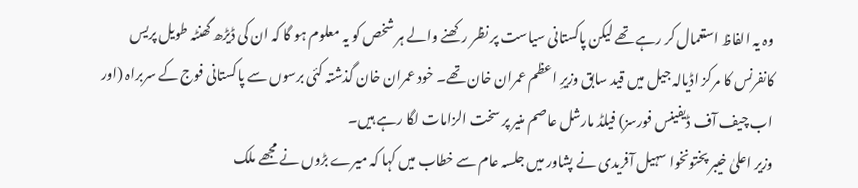وہ یہ الفاظ استعمال کر رہے تھے لیکن پاکستانی سیاست پر نظر رکھنے والے ہر شخص کو یہ معلوم ہو گا کہ ان کی ڈیڑھ گھنٹہ طویل پریس کانفرنس کا مرکز اڈیالہ جیل میں قید سابق وزیرِ اعظم عمران خان تھے۔ خود عمران خان گذشتہ کئی برسوں سے پاکستانی فوج کے سربراہ (اور اب چیف آف ڈیفینس فورسز) فیلڈ مارشل عاصم منیر پر سخت الزامات لگا رہے ہیں۔
وزیر اعلیٰ خیبر پختونخوا سہیل آفریدی نے پشاور میں جلسہ عام سے خطاب میں کہا کہ میرے بڑوں نے مجھے ملک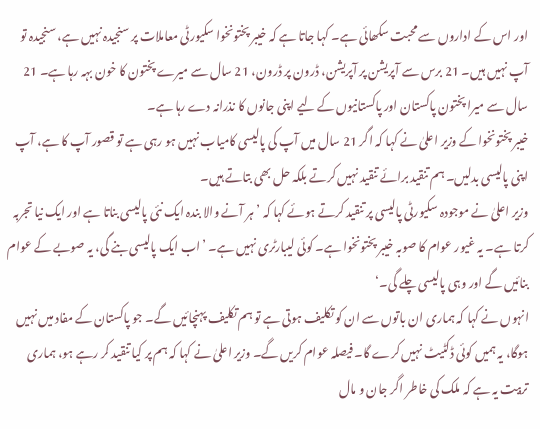اور اس کے اداروں سے محبت سکھائی ہے۔ کہا جاتا ہے کہ خیبر پختونخوا سکیورٹی معاملات پر سنجیدہ نہیں ہے، سنجیدہ تو آپ نہیں ہیں۔ 21 برس سے آپریشن پر آپریشن، ڈرون پر ڈرون، 21 سال سے میرے پختون کا خون بہہ رہا ہے۔ 21 سال سے میرا پختون پاکستان اور پاکستانیوں کے لیے اپنی جانوں کا نذرانہ دے رہا ہے۔
خیبر پختونخوا کے وزیر اعلیٰ نے کہا کہ اگر 21 سال میں آپ کی پالیسی کامیاب نہیں ہو رہی ہے تو قصور آپ کا ہے، آپ اپنی پالیسی بدلیں۔ ہم تنقید برائے تنقید نہیں کرتے بلکہ حل بھی بتاتے ہیں۔
وزیر اعلیٰ نے موجودہ سکیورٹی پالیسی پر تنقید کرتے ہوئے کہا کہ ’ہر آنے والا بندہ ایک نئی پالیسی بناتا ہے اور ایک نیا تجربہ کرتا ہے۔ یہ غیور عوام کا صوبہ خیبر پختونخوا ہے۔ کوئی لیبارٹری نہیں ہے۔ ’اب ایک پالیسی بنے گی، یہ صوبے کے عوام بنائیں گے اور وہی پالیسی چلے گی۔‘
انہوں نے کہا کہ ہماری ان باتوں سے ان کو تکلیف ہوتی ہے تو ہم تکلیف پہنچائیں گے۔ جو پاکستان کے مفاد میں نہیں ہوگا، یہ ہمیں کوئی ڈکٹیٹ نہیں کرے گا۔ فیصلہ عوام کریں گے۔ وزیر اعلیٰ نے کہا کہ ہم پر کیا تنقید کر رہے ہو، ہماری تربیت یہ ہے کہ ملک کی خاطر اگر جان و مال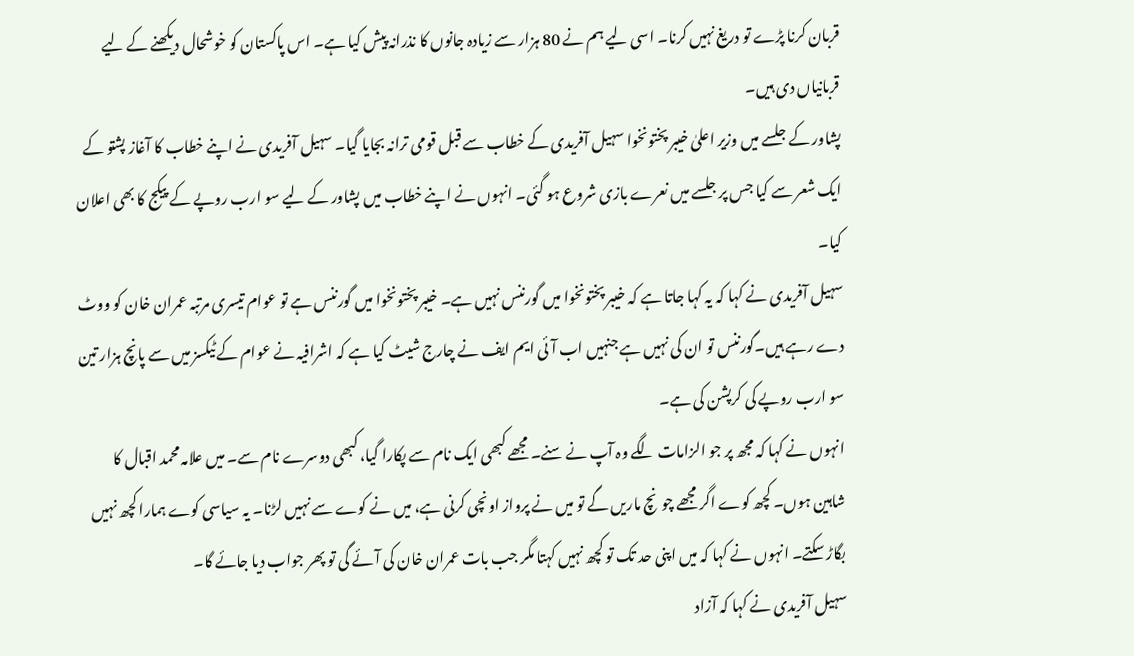قربان کرنا پڑے تو دریغ نہیں کرنا۔ اسی لیے ہم نے 80 ہزار سے زیادہ جانوں کا نذرانہ پیش کیا ہے۔ اس پاکستان کو خوشحال دیکھنے کے لیے قربانیاں دی ہیں۔
پشاور کے جلسے میں وزیر اعلیٰ خیبر پختونخوا سہیل آفریدی کے خطاب سے قبل قومی ترانہ بجایا گیا۔ سہیل آفریدی نے اپنے خطاب کا آغاز پشتو کے ایک شعر سے کیا جس پر جلسے میں نعرے بازی شروع ہو گئی۔ انہوں نے اپنے خطاب میں پشاور کے لیے سو ارب روپے کے پیکج کا بھی اعلان کیا۔
سہیل آفریدی نے کہا کہ یہ کہا جاتا ہے کہ خیبر پختونخوا میں گورننس نہیں ہے۔ خیبر پختونخوا میں گورننس ہے تو عوام تیسری مرتبہ عمران خان کو ووٹ دے رہے ہیں۔گورننس تو ان کی نہیں ہے جنہیں اب آئی ایم ایف نے چارج شیٹ کیا ہے کہ اشرافیہ نے عوام کے ٹیکسز میں سے پانچ ہزار تین سو ارب روپے کی کرپشن کی ہے۔
انہوں نے کہا کہ مجھ پر جو الزامات لگے وہ آپ نے سنے۔ مجھے کبھی ایک نام سے پکارا گیا، کبھی دوسرے نام سے۔ میں علامہ محمد اقبال کا شاہین ہوں۔ کچھ کوے اگر مجھے چونچ ماریں گے تو میں نے پرواز اونچی کرنی ہے، میں نے کوے سے نہیں لڑنا۔ یہ سیاسی کوے ہمارا کچھ نہیں بگاڑ سکتے۔ انہوں نے کہا کہ میں اپنی حد تک تو کچھ نہیں کہتا مگر جب بات عمران خان کی آئے گی تو پھر جواب دیا جائے گا۔
سہیل آفریدی نے کہا کہ آزاد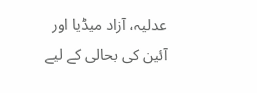عدلیہ، آزاد میڈیا اور آئین کی بحالی کے لیے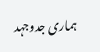ہماری جدوجہد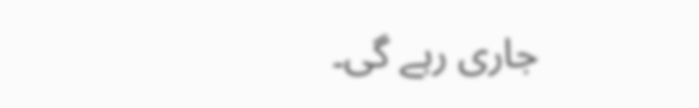جاری رہے گی۔